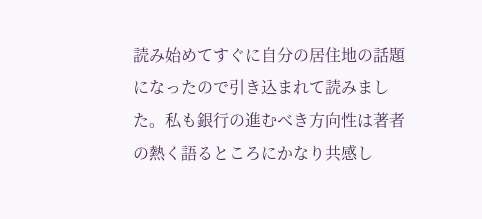読み始めてすぐに自分の居住地の話題になったので引き込まれて読みました。私も銀行の進むべき方向性は著者の熱く語るところにかなり共感し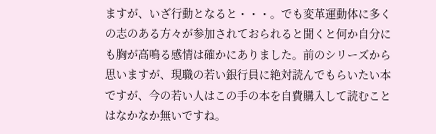ますが、いざ行動となると・・・。でも変革運動体に多くの志のある方々が参加されておられると聞くと何か自分にも胸が高鳴る感情は確かにありました。前のシリーズから思いますが、現職の若い銀行員に絶対読んでもらいたい本ですが、今の若い人はこの手の本を自費購入して読むことはなかなか無いですね。